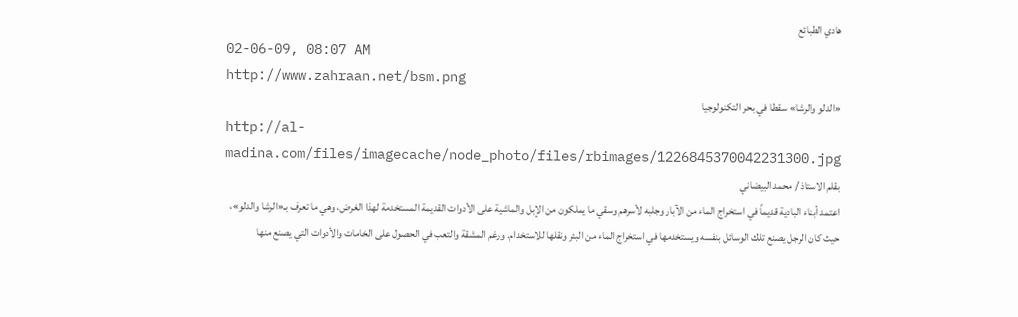هادي الطبائع
02-06-09, 08:07 AM
http://www.zahraan.net/bsm.png
«الدلو والرشا» سقطا في بحر التكنولوجيا
http://al-madina.com/files/imagecache/node_photo/files/rbimages/1226845370042231300.jpg
بقلم الاستاذ / محمد البيضاني
اعتمد أبناء البادية قديماً في استخراج الماء من الآبار وجلبه لأسرهم وسقي ما يملكون من الإبل والماشية على الأدوات القديمة المستخدمة لهذا الغرض، وهي ما تعرف بـ«الرشا والدلو»، حيث كان الرجل يصنع تلك الوسائل بنفسه ويستخدمها في استخراج الماء من البئر ونقلها للاستخدام. ورغم المشقة والتعب في الحصول على الخامات والأدوات التي يصنع منها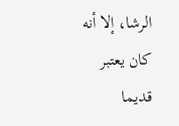الرشا، إلا أنه كان يعتبر قديما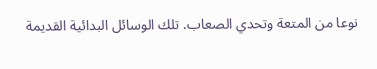نوعا من المتعة وتحدي الصعاب. تلك الوسائل البدائية القديمة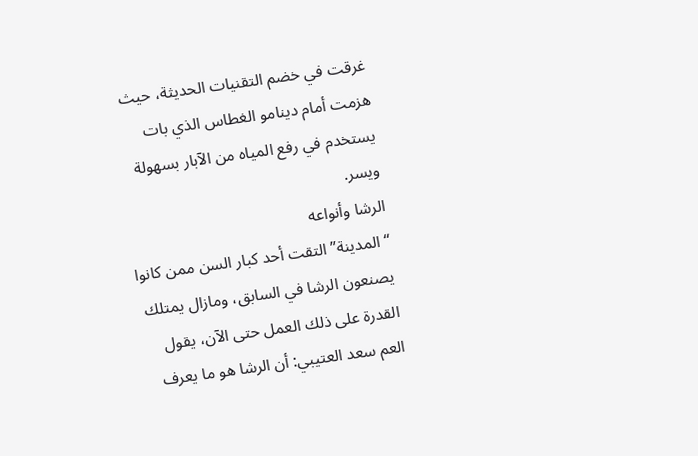غرقت في خضم التقنيات الحديثة، حيث هزمت أمام دينامو الغطاس الذي بات يستخدم في رفع المياه من الآبار بسهولة ويسر.
الرشا وأنواعه
“المدينة” التقت أحد كبار السن ممن كانوا يصنعون الرشا في السابق، ومازال يمتلك القدرة على ذلك العمل حتى الآن، يقول العم سعد العتيبي: أن الرشا هو ما يعرف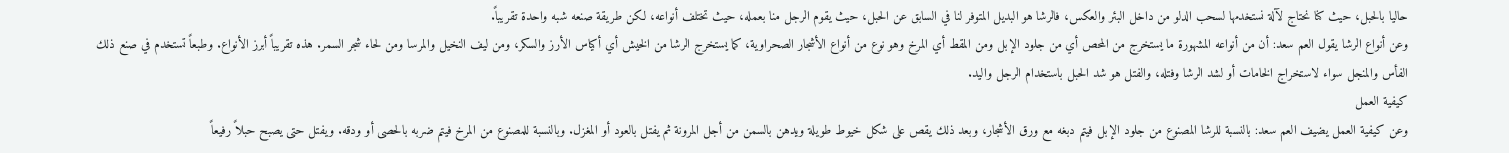حاليا بالحبل، حيث كنا نحتاج لآلة نستخدمها لسحب الدلو من داخل البئر والعكس، فالرشا هو البديل المتوفر لنا في السابق عن الحبل، حيث يقوم الرجل منا بعمله، حيث تختلف أنواعه، لكن طريقة صنعه شبه واحدة تقريباً.
وعن أنواع الرشا يقول العم سعد: أن من أنواعه المشهورة ما يستخرج من المحص أي من جلود الإبل ومن المقط أي المرخ وهو نوع من أنواع الأشجار الصحراوية، كما يستخرج الرشا من الخيش أي أكياس الأرز والسكر، ومن ليف النخيل والمرسا ومن لحاء شجر السمر. هذه تقريباً أبرز الأنواع. وطبعاً تستخدم في صنع ذلك الفأس والمنجل سواء لاستخراج الخامات أو لشد الرشا وفتله، والفتل هو شد الحبل باستخدام الرجل واليد.
كيفية العمل
وعن كيفية العمل يضيف العم سعد: بالنسبة للرشا المصنوع من جلود الإبل فيتم دبغه مع ورق الأشجار، وبعد ذلك يقص على شكل خيوط طويلة ويدهن بالسمن من أجل المرونة ثم يفتل بالعود أو المغزل. وبالنسبة للمصنوع من المرخ فيتم ضربه بالحصى أو ودقه. ويفتل حتى يصبح حبلاً رفيعاً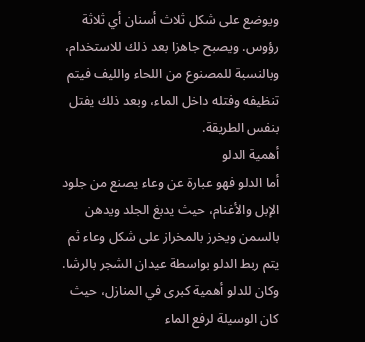ويوضع على شكل ثلاث أسنان أي ثلاثة رؤوس. ويصبح جاهزا بعد ذلك للاستخدام، وبالنسبة للمصنوع من اللحاء والليف فيتم تنظيفه وفتله داخل الماء، وبعد ذلك يفتل بنفس الطريقة.
أهمية الدلو
أما الدلو فهو عبارة عن وعاء يصنع من جلود الإبل والأغنام، حيث يدبغ الجلد ويدهن بالسمن ويخرز بالمخراز على شكل وعاء ثم يتم ربط الدلو بواسطة عيدان الشجر بالرشا.
وكان للدلو أهمية كبرى في المنازل، حيث كان الوسيلة لرفع الماء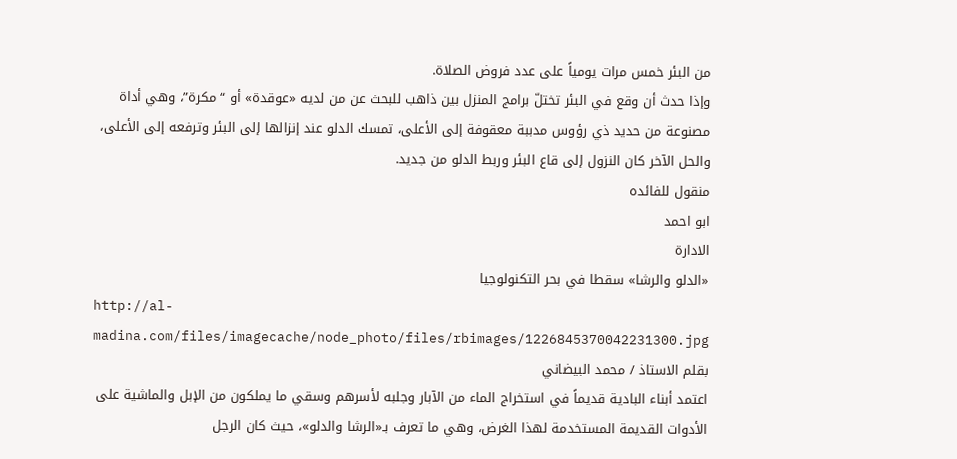من البئر خمس مرات يومياً على عدد فروض الصلاة.
وإذا حدث أن وقع في البئر تختلّ برامج المنزل بين ذاهب للبحث عن من لديه «عوقدة» أو “مكرة”، وهي أداة مصنوعة من حديد ذي رؤوس مدببة معقوفة إلى الأعلى، تمسك الدلو عند إنزالها إلى البئر وترفعه إلى الأعلى، والحل الآخر كان النزول إلى قاع البئر وربط الدلو من جديد.
منقول للفائده
ابو احمد
الادارة
«الدلو والرشا» سقطا في بحر التكنولوجيا
http://al-madina.com/files/imagecache/node_photo/files/rbimages/1226845370042231300.jpg
بقلم الاستاذ / محمد البيضاني
اعتمد أبناء البادية قديماً في استخراج الماء من الآبار وجلبه لأسرهم وسقي ما يملكون من الإبل والماشية على الأدوات القديمة المستخدمة لهذا الغرض، وهي ما تعرف بـ«الرشا والدلو»، حيث كان الرجل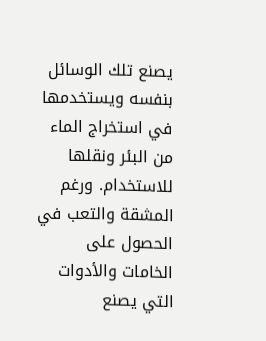يصنع تلك الوسائل بنفسه ويستخدمها في استخراج الماء من البئر ونقلها للاستخدام. ورغم المشقة والتعب في الحصول على الخامات والأدوات التي يصنع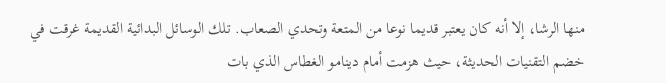منها الرشا، إلا أنه كان يعتبر قديما نوعا من المتعة وتحدي الصعاب. تلك الوسائل البدائية القديمة غرقت في خضم التقنيات الحديثة، حيث هزمت أمام دينامو الغطاس الذي بات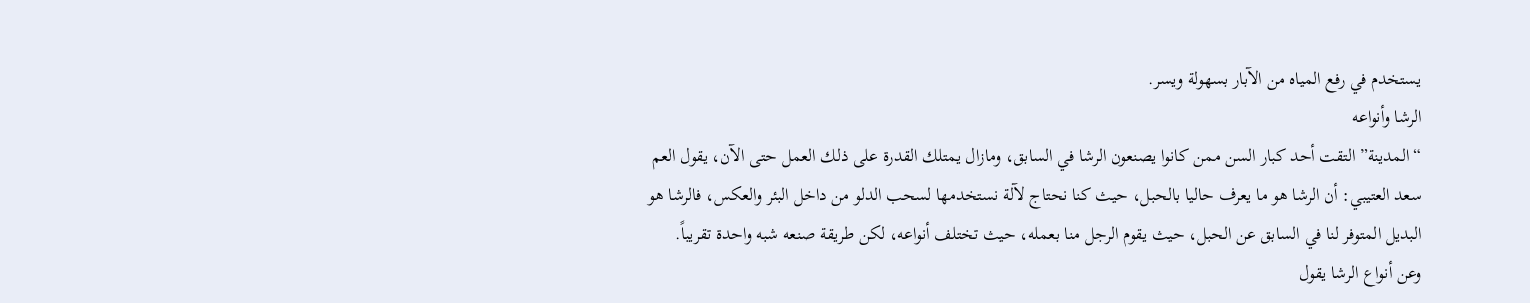يستخدم في رفع المياه من الآبار بسهولة ويسر.
الرشا وأنواعه
“المدينة” التقت أحد كبار السن ممن كانوا يصنعون الرشا في السابق، ومازال يمتلك القدرة على ذلك العمل حتى الآن، يقول العم سعد العتيبي: أن الرشا هو ما يعرف حاليا بالحبل، حيث كنا نحتاج لآلة نستخدمها لسحب الدلو من داخل البئر والعكس، فالرشا هو البديل المتوفر لنا في السابق عن الحبل، حيث يقوم الرجل منا بعمله، حيث تختلف أنواعه، لكن طريقة صنعه شبه واحدة تقريباً.
وعن أنواع الرشا يقول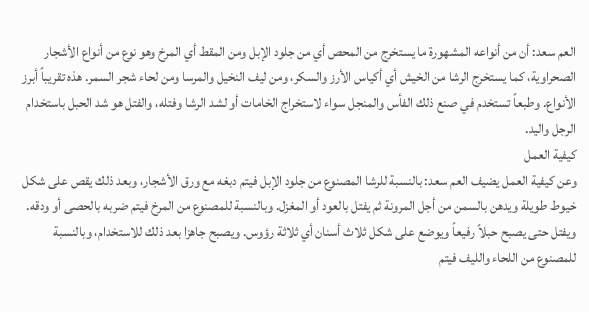العم سعد: أن من أنواعه المشهورة ما يستخرج من المحص أي من جلود الإبل ومن المقط أي المرخ وهو نوع من أنواع الأشجار الصحراوية، كما يستخرج الرشا من الخيش أي أكياس الأرز والسكر، ومن ليف النخيل والمرسا ومن لحاء شجر السمر. هذه تقريباً أبرز الأنواع. وطبعاً تستخدم في صنع ذلك الفأس والمنجل سواء لاستخراج الخامات أو لشد الرشا وفتله، والفتل هو شد الحبل باستخدام الرجل واليد.
كيفية العمل
وعن كيفية العمل يضيف العم سعد: بالنسبة للرشا المصنوع من جلود الإبل فيتم دبغه مع ورق الأشجار، وبعد ذلك يقص على شكل خيوط طويلة ويدهن بالسمن من أجل المرونة ثم يفتل بالعود أو المغزل. وبالنسبة للمصنوع من المرخ فيتم ضربه بالحصى أو ودقه. ويفتل حتى يصبح حبلاً رفيعاً ويوضع على شكل ثلاث أسنان أي ثلاثة رؤوس. ويصبح جاهزا بعد ذلك للاستخدام، وبالنسبة للمصنوع من اللحاء والليف فيتم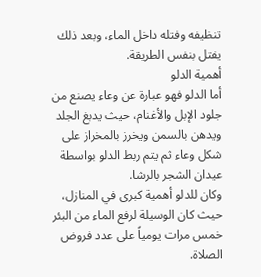تنظيفه وفتله داخل الماء، وبعد ذلك يفتل بنفس الطريقة.
أهمية الدلو
أما الدلو فهو عبارة عن وعاء يصنع من جلود الإبل والأغنام، حيث يدبغ الجلد ويدهن بالسمن ويخرز بالمخراز على شكل وعاء ثم يتم ربط الدلو بواسطة عيدان الشجر بالرشا.
وكان للدلو أهمية كبرى في المنازل، حيث كان الوسيلة لرفع الماء من البئر خمس مرات يومياً على عدد فروض الصلاة.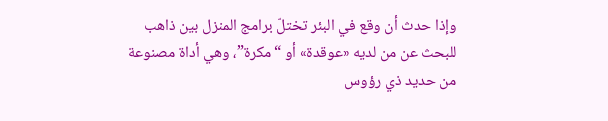وإذا حدث أن وقع في البئر تختلّ برامج المنزل بين ذاهب للبحث عن من لديه «عوقدة» أو “مكرة”، وهي أداة مصنوعة من حديد ذي رؤوس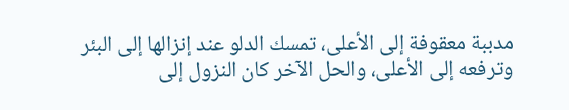مدببة معقوفة إلى الأعلى، تمسك الدلو عند إنزالها إلى البئر وترفعه إلى الأعلى، والحل الآخر كان النزول إلى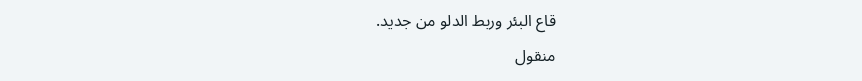قاع البئر وربط الدلو من جديد.
منقول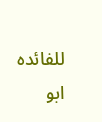للفائده
ابو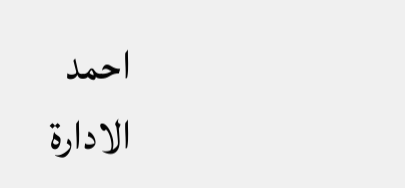احمد
الادارة